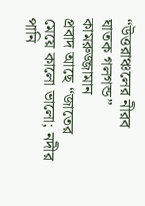“উত্তরাঞ্চলের নীরব ঘাতক গলগন্ড”
কামরুজ্জামান
প্রবাদ আছে “জাতের মেয়ে কালো ভালো; নদীর পানি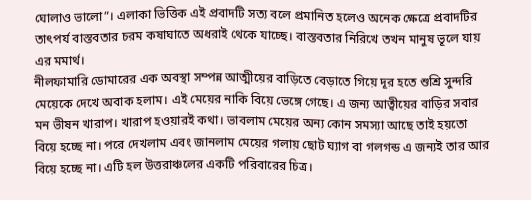ঘোলাও ভালো”। এলাকা ভিত্তিক এই প্রবাদটি সত্য বলে প্রমানিত হলেও অনেক ক্ষেত্রে প্রবাদটির তাৎপর্য বাস্তবতার চরম কষাঘাতে অধরাই থেকে যাচ্ছে। বাস্তবতার নিরিখে তখন মানুষ ভূলে যায় এর মমার্থ।
নীলফামারি ডোমারের এক অবস্থা সম্পন্ন আত্মীয়ের বাড়িতে বেড়াতে গিয়ে দূর হতে শুশ্রি সুন্দরি মেয়েকে দেখে অবাক হলাম। এই মেয়ের নাকি বিয়ে ভেঙ্গে গেছে। এ জন্য আত্বীয়ের বাড়ির সবার মন ভীষন খারাপ। খারাপ হওয়ারই কথা। ভাবলাম মেয়ের অন্য কোন সমস্যা আছে তাই হয়তো বিয়ে হচ্ছে না। পরে দেখলাম এবং জানলাম মেয়ের গলায় ছোট ঘ্যাগ বা গলগন্ড এ জন্যই তার আর বিয়ে হচ্ছে না। এটি হল উত্তরাঞ্চলের একটি পরিবারের চিত্র।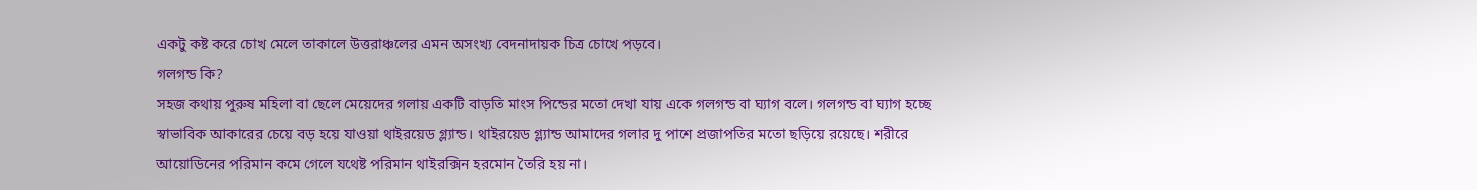একটু কষ্ট করে চোখ মেলে তাকালে উত্তরাঞ্চলের এমন অসংখ্য বেদনাদায়ক চিত্র চোখে পড়বে।
গলগন্ড কি?
সহজ কথায় পুরুষ মহিলা বা ছেলে মেয়েদের গলায় একটি বাড়তি মাংস পিন্ডের মতো দেখা যায় একে গলগন্ড বা ঘ্যাগ বলে। গলগন্ড বা ঘ্যাগ হচ্ছে স্বাভাবিক আকারের চেয়ে বড় হয়ে যাওয়া থাইরয়েড গ্ল্যান্ড। থাইরয়েড গ্ল্যান্ড আমাদের গলার দু পাশে প্রজাপতির মতো ছড়িয়ে রয়েছে। শরীরে আয়োডিনের পরিমান কমে গেলে যথেষ্ট পরিমান থাইরক্সিন হরমোন তৈরি হয় না।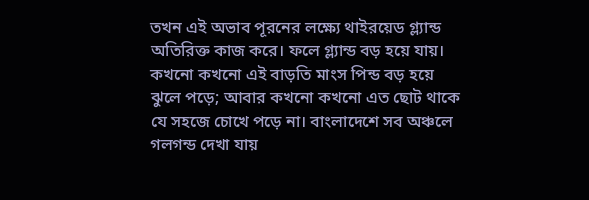তখন এই অভাব পূরনের লক্ষ্যে থাইরয়েড গ্ল্যান্ড অতিরিক্ত কাজ করে। ফলে গ্ল্যান্ড বড় হয়ে যায়। কখনো কখনো এই বাড়তি মাংস পিন্ড বড় হয়ে ঝুলে পড়ে; আবার কখনো কখনো এত ছোট থাকে যে সহজে চোখে পড়ে না। বাংলাদেশে সব অঞ্চলে গলগন্ড দেখা যায়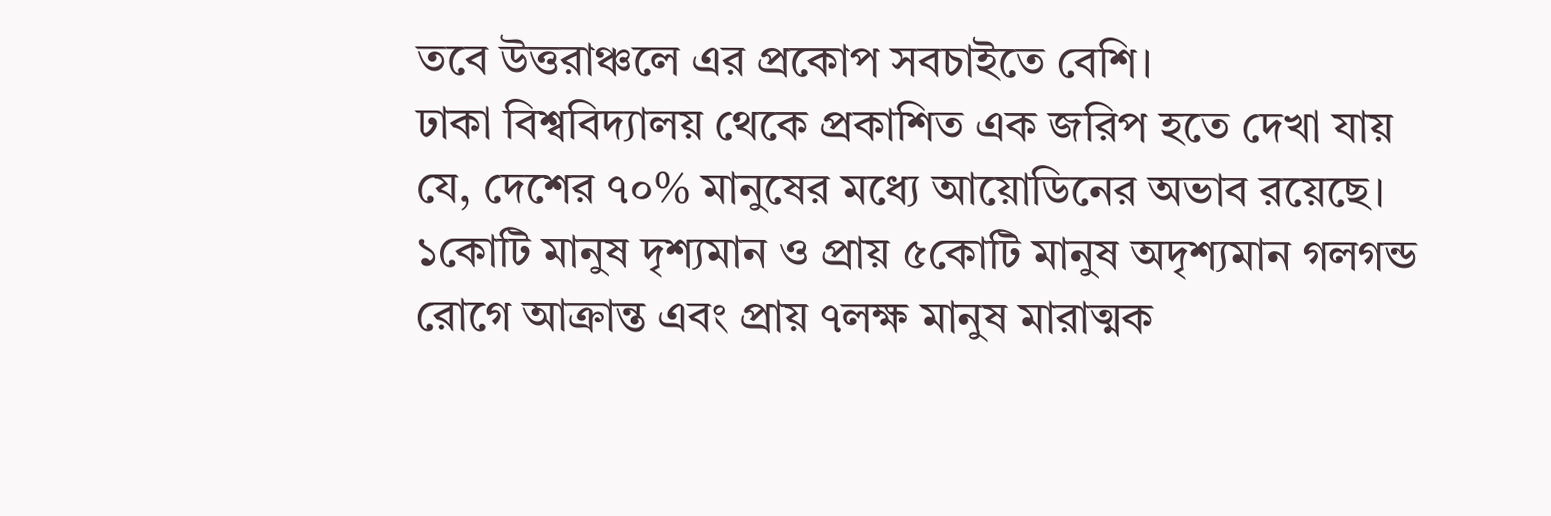তবে উত্তরাঞ্চলে এর প্রকোপ সবচাইতে বেশি।
ঢাকা বিশ্ববিদ্যালয় থেকে প্রকাশিত এক জরিপ হতে দেখা যায় যে, দেশের ৭০% মানুষের মধ্যে আয়োডিনের অভাব রয়েছে। ১কোটি মানুষ দৃশ্যমান ও প্রায় ৫কোটি মানুষ অদৃশ্যমান গলগন্ড রোগে আক্রান্ত এবং প্রায় ৭লক্ষ মানুষ মারাত্মক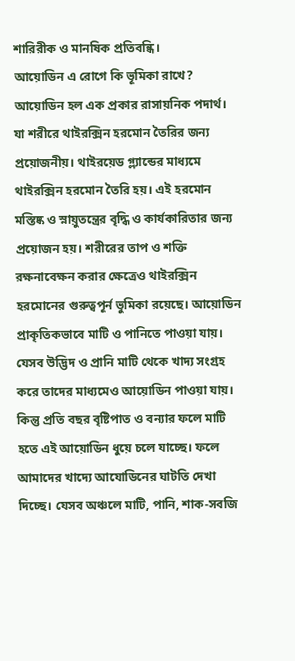শারিরীক ও মানষিক প্রতিবন্ধি।
আয়োডিন এ রোগে কি ভূমিকা রাখে?
আয়োডিন হল এক প্রকার রাসায়নিক পদার্থ। যা শরীরে থাইরক্সিন হরমোন তৈরির জন্য প্রয়োজনীয়। থাইরয়েড গ্ল্যান্ডের মাধ্যমে থাইরক্সিন হরমোন তৈরি হয়। এই হরমোন মস্তিষ্ক ও স্নায়ুতন্ত্রের বৃদ্ধি ও কার্যকারিতার জন্য প্রয়োজন হয়। শরীরের তাপ ও শক্তি রক্ষনাবেক্ষন করার ক্ষেত্রেও থাইরক্সিন হরমোনের গুরুত্বপূর্ন ভুমিকা রয়েছে। আয়োডিন প্রাকৃতিকভাবে মাটি ও পানিতে পাওয়া যায়। যেসব উদ্ভিদ ও প্রানি মাটি থেকে খাদ্য সংগ্রহ করে তাদের মাধ্যমেও আয়োডিন পাওয়া যায়। কিন্তু প্রতি বছর বৃষ্টিপাত ও বন্যার ফলে মাটি হতে এই আয়োডিন ধুয়ে চলে যাচ্ছে। ফলে আমাদের খাদ্যে আযোডিনের ঘাটতি দেখা দিচ্ছে। যেসব অঞ্চলে মাটি, পানি, শাক-সবজি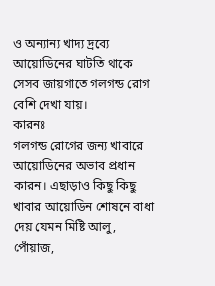ও অন্যান্য খাদ্য দ্রব্যে আয়োডিনের ঘাটতি থাকে সেসব জায়গাতে গলগন্ড রোগ বেশি দেখা যায়।
কারনঃ
গলগন্ড রোগের জন্য খাবারে আয়োডিনের অভাব প্রধান কারন। এছাড়াও কিছু কিছু খাবার আয়োডিন শোষনে বাধা দেয় যেমন মিষ্টি আলু, পোঁয়াজ,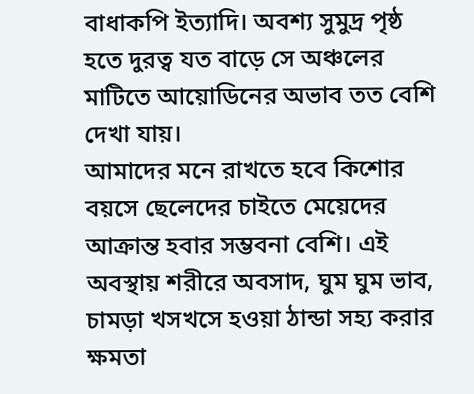বাধাকপি ইত্যাদি। অবশ্য সুমুদ্র পৃষ্ঠ হতে দুরত্ব যত বাড়ে সে অঞ্চলের মাটিতে আয়োডিনের অভাব তত বেশি দেখা যায়।
আমাদের মনে রাখতে হবে কিশোর বয়সে ছেলেদের চাইতে মেয়েদের আক্রান্ত হবার সম্ভবনা বেশি। এই অবস্থায় শরীরে অবসাদ, ঘুম ঘুম ভাব, চামড়া খসখসে হওয়া ঠান্ডা সহ্য করার ক্ষমতা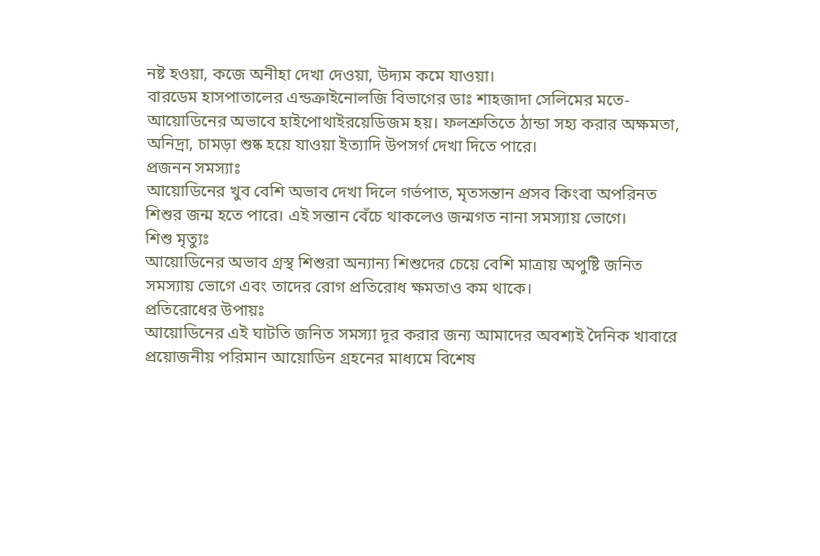নষ্ট হওয়া, কজে অনীহা দেখা দেওয়া, উদ্যম কমে যাওয়া।
বারডেম হাসপাতালের এন্ডক্রাইনোলজি বিভাগের ডাঃ শাহজাদা সেলিমের মতে-আয়োডিনের অভাবে হাইপোথাইরয়েডিজম হয়। ফলশ্রুতিতে ঠান্ডা সহ্য করার অক্ষমতা, অনিদ্রা, চামড়া শুষ্ক হয়ে যাওয়া ইত্যাদি উপসর্গ দেখা দিতে পারে।
প্রজনন সমস্যাঃ
আয়োডিনের খুব বেশি অভাব দেখা দিলে গর্ভপাত, মৃতসন্তান প্রসব কিংবা অপরিনত শিশুর জন্ম হতে পারে। এই সন্তান বেঁচে থাকলেও জন্মগত নানা সমস্যায় ভোগে।
শিশু মৃত্যুঃ
আয়োডিনের অভাব গ্রস্থ শিশুরা অন্যান্য শিশুদের চেয়ে বেশি মাত্রায় অপুষ্টি জনিত সমস্যায় ভোগে এবং তাদের রোগ প্রতিরোধ ক্ষমতাও কম থাকে।
প্রতিরোধের উপায়ঃ
আয়োডিনের এই ঘাটতি জনিত সমস্যা দূর করার জন্য আমাদের অবশ্যই দৈনিক খাবারে প্রয়োজনীয় পরিমান আয়োডিন গ্রহনের মাধ্যমে বিশেষ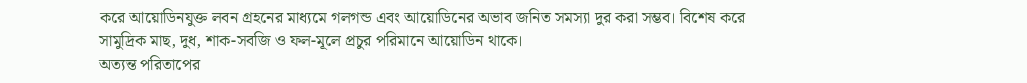করে আয়োডিনযুক্ত লবন গ্রহনের মাধ্যমে গলগন্ড এবং আয়োডিনের অভাব জনিত সমস্যা দুর করা সম্ভব। বিশেষ করে সামুদ্রিক মাছ, দুধ, শাক-সবজি ও ফল-মূলে প্রচুর পরিমানে আয়োডিন থাকে।
অত্যন্ত পরিতাপের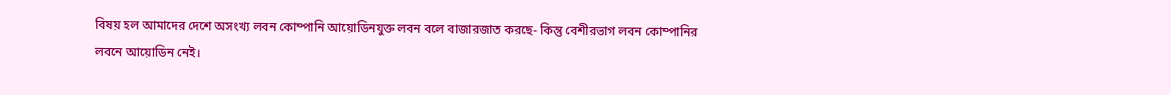বিষয় হল আমাদের দেশে অসংখ্য লবন কোম্পানি আয়োডিনযুক্ত লবন বলে বাজারজাত করছে- কিন্তু বেশীরভাগ লবন কোম্পানির লবনে আয়োডিন নেই।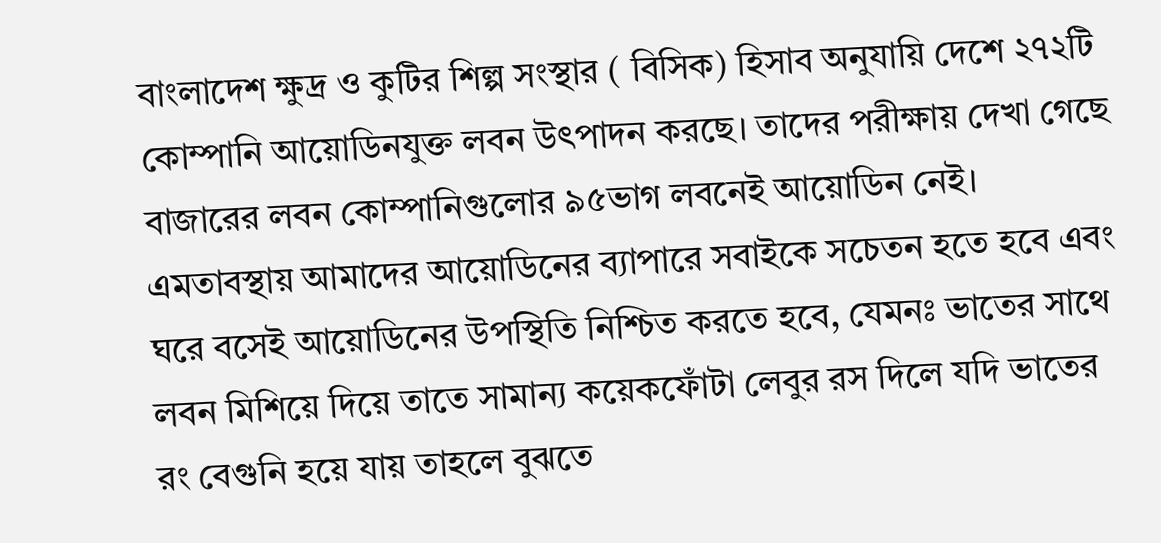বাংলাদেশ ক্ষুদ্র ও কুটির শিল্প সংস্থার ( বিসিক) হিসাব অনুযায়ি দেশে ২৭২টি কোম্পানি আয়োডিনযুক্ত লবন উৎপাদন করছে। তাদের পরীক্ষায় দেখা গেছে বাজারের লবন কোম্পানিগুলোর ৯৫ভাগ লবনেই আয়োডিন নেই।
এমতাবস্থায় আমাদের আয়োডিনের ব্যাপারে সবাইকে সচেতন হতে হবে এবং ঘরে বসেই আয়োডিনের উপস্থিতি নিশ্চিত করতে হবে, যেমনঃ ভাতের সাথে লবন মিশিয়ে দিয়ে তাতে সামান্য কয়েকফোঁটা লেবুর রস দিলে যদি ভাতের রং বেগুনি হয়ে যায় তাহলে বুঝতে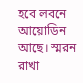হবে লবনে আয়োডিন আছে। স্মরন রাখা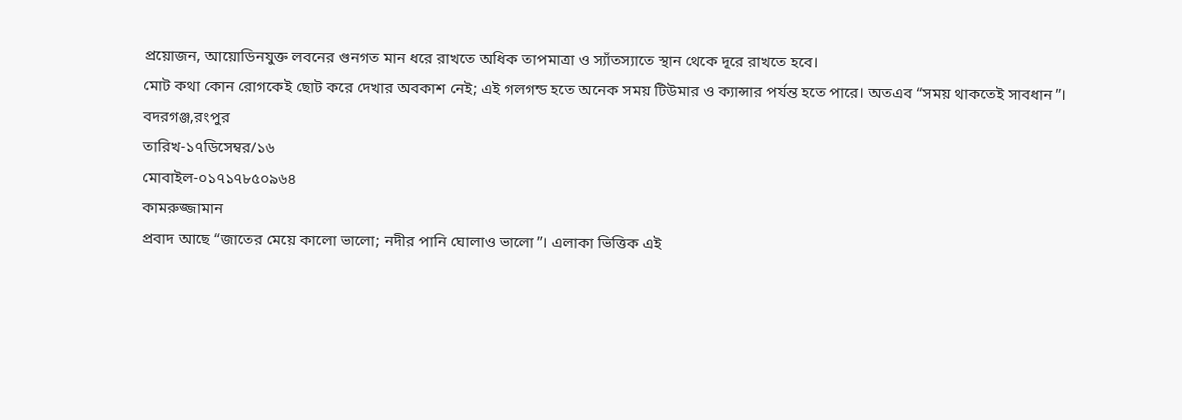প্রয়োজন, আয়োডিনযুক্ত লবনের গুনগত মান ধরে রাখতে অধিক তাপমাত্রা ও স্যাঁতস্যাতে স্থান থেকে দূরে রাখতে হবে।
মোট কথা কোন রোগকেই ছোট করে দেখার অবকাশ নেই; এই গলগন্ড হতে অনেক সময় টিউমার ও ক্যান্সার পর্যন্ত হতে পারে। অতএব “সময় থাকতেই সাবধান”।
বদরগঞ্জ,রংপুর
তারিখ-১৭ডিসেম্বর/১৬
মোবাইল-০১৭১৭৮৫০৯৬৪
কামরুজ্জামান
প্রবাদ আছে “জাতের মেয়ে কালো ভালো; নদীর পানি ঘোলাও ভালো”। এলাকা ভিত্তিক এই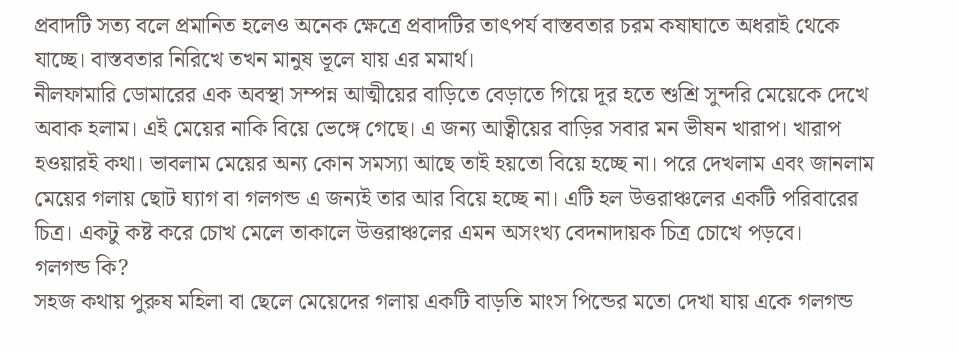প্রবাদটি সত্য বলে প্রমানিত হলেও অনেক ক্ষেত্রে প্রবাদটির তাৎপর্য বাস্তবতার চরম কষাঘাতে অধরাই থেকে যাচ্ছে। বাস্তবতার নিরিখে তখন মানুষ ভূলে যায় এর মমার্থ।
নীলফামারি ডোমারের এক অবস্থা সম্পন্ন আত্মীয়ের বাড়িতে বেড়াতে গিয়ে দূর হতে শুশ্রি সুন্দরি মেয়েকে দেখে অবাক হলাম। এই মেয়ের নাকি বিয়ে ভেঙ্গে গেছে। এ জন্য আত্বীয়ের বাড়ির সবার মন ভীষন খারাপ। খারাপ হওয়ারই কথা। ভাবলাম মেয়ের অন্য কোন সমস্যা আছে তাই হয়তো বিয়ে হচ্ছে না। পরে দেখলাম এবং জানলাম মেয়ের গলায় ছোট ঘ্যাগ বা গলগন্ড এ জন্যই তার আর বিয়ে হচ্ছে না। এটি হল উত্তরাঞ্চলের একটি পরিবারের চিত্র। একটু কষ্ট করে চোখ মেলে তাকালে উত্তরাঞ্চলের এমন অসংখ্য বেদনাদায়ক চিত্র চোখে পড়বে।
গলগন্ড কি?
সহজ কথায় পুরুষ মহিলা বা ছেলে মেয়েদের গলায় একটি বাড়তি মাংস পিন্ডের মতো দেখা যায় একে গলগন্ড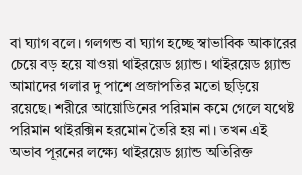বা ঘ্যাগ বলে। গলগন্ড বা ঘ্যাগ হচ্ছে স্বাভাবিক আকারের চেয়ে বড় হয়ে যাওয়া থাইরয়েড গ্ল্যান্ড। থাইরয়েড গ্ল্যান্ড আমাদের গলার দু পাশে প্রজাপতির মতো ছড়িয়ে রয়েছে। শরীরে আয়োডিনের পরিমান কমে গেলে যথেষ্ট পরিমান থাইরক্সিন হরমোন তৈরি হয় না। তখন এই অভাব পূরনের লক্ষ্যে থাইরয়েড গ্ল্যান্ড অতিরিক্ত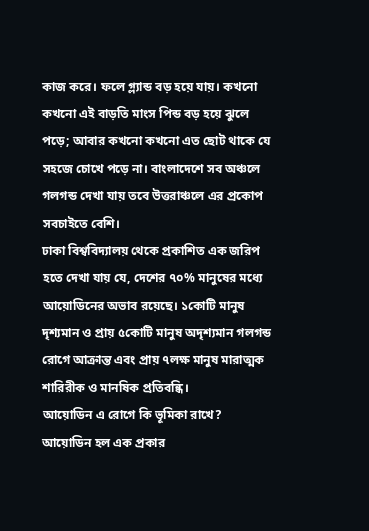কাজ করে। ফলে গ্ল্যান্ড বড় হয়ে যায়। কখনো কখনো এই বাড়তি মাংস পিন্ড বড় হয়ে ঝুলে পড়ে; আবার কখনো কখনো এত ছোট থাকে যে সহজে চোখে পড়ে না। বাংলাদেশে সব অঞ্চলে গলগন্ড দেখা যায় তবে উত্তরাঞ্চলে এর প্রকোপ সবচাইতে বেশি।
ঢাকা বিশ্ববিদ্যালয় থেকে প্রকাশিত এক জরিপ হতে দেখা যায় যে, দেশের ৭০% মানুষের মধ্যে আয়োডিনের অভাব রয়েছে। ১কোটি মানুষ দৃশ্যমান ও প্রায় ৫কোটি মানুষ অদৃশ্যমান গলগন্ড রোগে আক্রান্ত এবং প্রায় ৭লক্ষ মানুষ মারাত্মক শারিরীক ও মানষিক প্রতিবন্ধি।
আয়োডিন এ রোগে কি ভূমিকা রাখে?
আয়োডিন হল এক প্রকার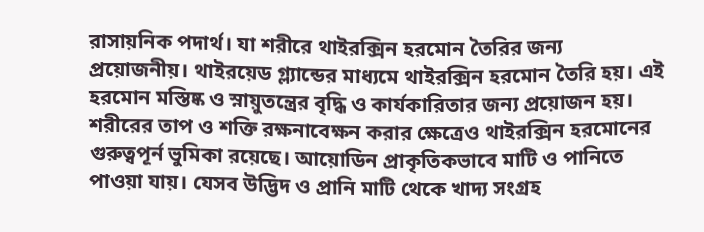রাসায়নিক পদার্থ। যা শরীরে থাইরক্সিন হরমোন তৈরির জন্য প্রয়োজনীয়। থাইরয়েড গ্ল্যান্ডের মাধ্যমে থাইরক্সিন হরমোন তৈরি হয়। এই হরমোন মস্তিষ্ক ও স্নায়ুতন্ত্রের বৃদ্ধি ও কার্যকারিতার জন্য প্রয়োজন হয়। শরীরের তাপ ও শক্তি রক্ষনাবেক্ষন করার ক্ষেত্রেও থাইরক্সিন হরমোনের গুরুত্বপূর্ন ভুমিকা রয়েছে। আয়োডিন প্রাকৃতিকভাবে মাটি ও পানিতে পাওয়া যায়। যেসব উদ্ভিদ ও প্রানি মাটি থেকে খাদ্য সংগ্রহ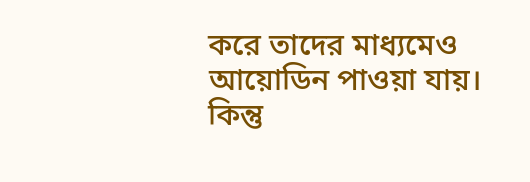করে তাদের মাধ্যমেও আয়োডিন পাওয়া যায়। কিন্তু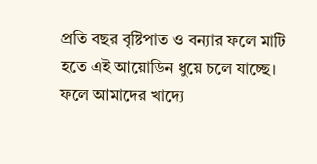প্রতি বছর বৃষ্টিপাত ও বন্যার ফলে মাটি হতে এই আয়োডিন ধুয়ে চলে যাচ্ছে। ফলে আমাদের খাদ্যে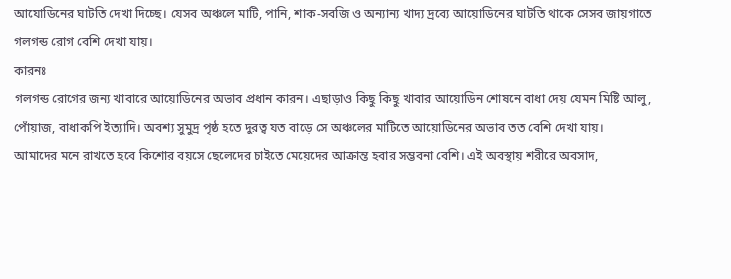আযোডিনের ঘাটতি দেখা দিচ্ছে। যেসব অঞ্চলে মাটি, পানি, শাক-সবজি ও অন্যান্য খাদ্য দ্রব্যে আয়োডিনের ঘাটতি থাকে সেসব জায়গাতে গলগন্ড রোগ বেশি দেখা যায়।
কারনঃ
গলগন্ড রোগের জন্য খাবারে আয়োডিনের অভাব প্রধান কারন। এছাড়াও কিছু কিছু খাবার আয়োডিন শোষনে বাধা দেয় যেমন মিষ্টি আলু, পোঁয়াজ, বাধাকপি ইত্যাদি। অবশ্য সুমুদ্র পৃষ্ঠ হতে দুরত্ব যত বাড়ে সে অঞ্চলের মাটিতে আয়োডিনের অভাব তত বেশি দেখা যায়।
আমাদের মনে রাখতে হবে কিশোর বয়সে ছেলেদের চাইতে মেয়েদের আক্রান্ত হবার সম্ভবনা বেশি। এই অবস্থায় শরীরে অবসাদ,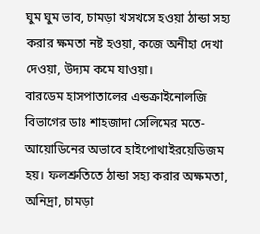ঘুম ঘুম ভাব, চামড়া খসখসে হওয়া ঠান্ডা সহ্য করার ক্ষমতা নষ্ট হওয়া, কজে অনীহা দেখা দেওয়া, উদ্যম কমে যাওয়া।
বারডেম হাসপাতালের এন্ডক্রাইনোলজি বিভাগের ডাঃ শাহজাদা সেলিমের মতে-আয়োডিনের অভাবে হাইপোথাইরয়েডিজম হয়। ফলশ্রুতিতে ঠান্ডা সহ্য করার অক্ষমতা, অনিদ্রা, চামড়া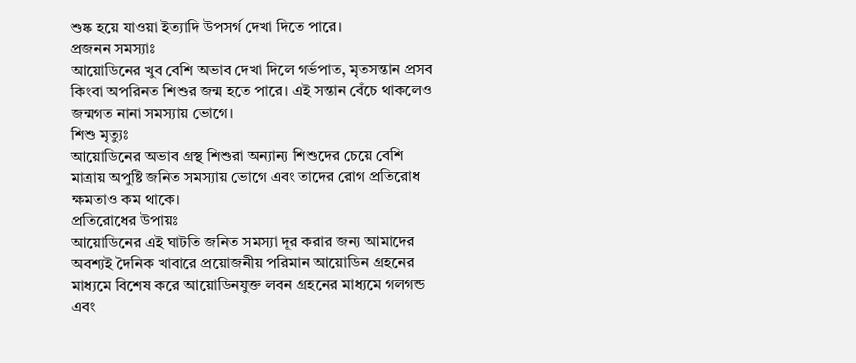শুষ্ক হয়ে যাওয়া ইত্যাদি উপসর্গ দেখা দিতে পারে।
প্রজনন সমস্যাঃ
আয়োডিনের খুব বেশি অভাব দেখা দিলে গর্ভপাত, মৃতসন্তান প্রসব কিংবা অপরিনত শিশুর জন্ম হতে পারে। এই সন্তান বেঁচে থাকলেও জন্মগত নানা সমস্যায় ভোগে।
শিশু মৃত্যুঃ
আয়োডিনের অভাব গ্রস্থ শিশুরা অন্যান্য শিশুদের চেয়ে বেশি মাত্রায় অপুষ্টি জনিত সমস্যায় ভোগে এবং তাদের রোগ প্রতিরোধ ক্ষমতাও কম থাকে।
প্রতিরোধের উপায়ঃ
আয়োডিনের এই ঘাটতি জনিত সমস্যা দূর করার জন্য আমাদের অবশ্যই দৈনিক খাবারে প্রয়োজনীয় পরিমান আয়োডিন গ্রহনের মাধ্যমে বিশেষ করে আয়োডিনযুক্ত লবন গ্রহনের মাধ্যমে গলগন্ড এবং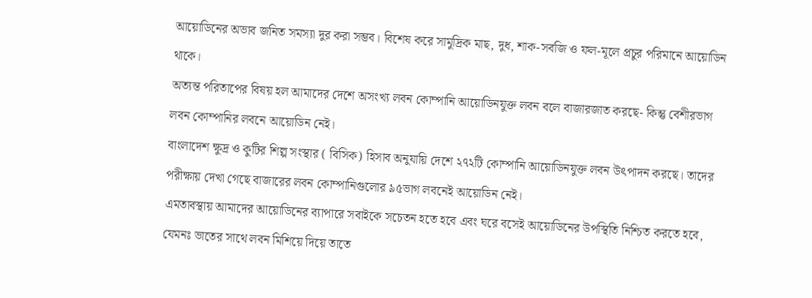আয়োডিনের অভাব জনিত সমস্যা দুর করা সম্ভব। বিশেষ করে সামুদ্রিক মাছ, দুধ, শাক-সবজি ও ফল-মূলে প্রচুর পরিমানে আয়োডিন থাকে।
অত্যন্ত পরিতাপের বিষয় হল আমাদের দেশে অসংখ্য লবন কোম্পানি আয়োডিনযুক্ত লবন বলে বাজারজাত করছে- কিন্তু বেশীরভাগ লবন কোম্পানির লবনে আয়োডিন নেই।
বাংলাদেশ ক্ষুদ্র ও কুটির শিল্প সংস্থার ( বিসিক) হিসাব অনুযায়ি দেশে ২৭২টি কোম্পানি আয়োডিনযুক্ত লবন উৎপাদন করছে। তাদের পরীক্ষায় দেখা গেছে বাজারের লবন কোম্পানিগুলোর ৯৫ভাগ লবনেই আয়োডিন নেই।
এমতাবস্থায় আমাদের আয়োডিনের ব্যাপারে সবাইকে সচেতন হতে হবে এবং ঘরে বসেই আয়োডিনের উপস্থিতি নিশ্চিত করতে হবে, যেমনঃ ভাতের সাথে লবন মিশিয়ে দিয়ে তাতে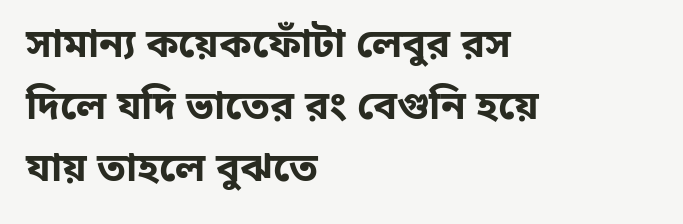সামান্য কয়েকফোঁটা লেবুর রস দিলে যদি ভাতের রং বেগুনি হয়ে যায় তাহলে বুঝতে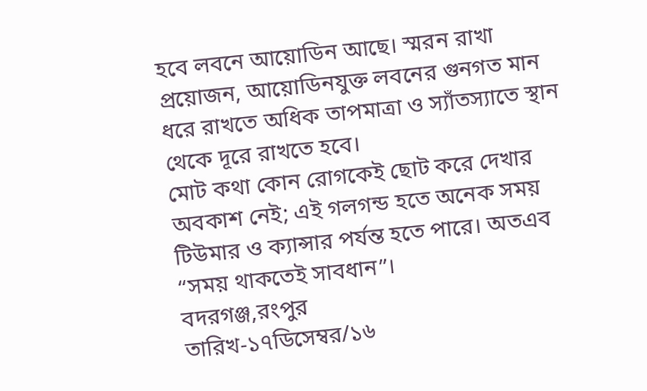হবে লবনে আয়োডিন আছে। স্মরন রাখা প্রয়োজন, আয়োডিনযুক্ত লবনের গুনগত মান ধরে রাখতে অধিক তাপমাত্রা ও স্যাঁতস্যাতে স্থান থেকে দূরে রাখতে হবে।
মোট কথা কোন রোগকেই ছোট করে দেখার অবকাশ নেই; এই গলগন্ড হতে অনেক সময় টিউমার ও ক্যান্সার পর্যন্ত হতে পারে। অতএব “সময় থাকতেই সাবধান”।
বদরগঞ্জ,রংপুর
তারিখ-১৭ডিসেম্বর/১৬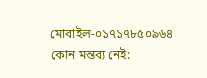মোবাইল-০১৭১৭৮৫০৯৬৪
কোন মন্তব্য নেই: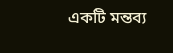একটি মন্তব্য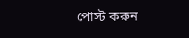পোস্ট করুন